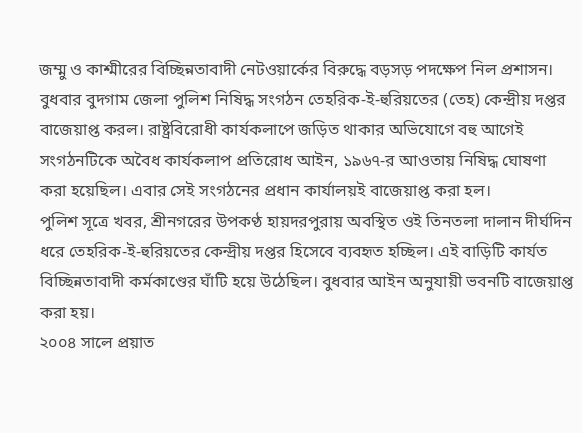জম্মু ও কাশ্মীরের বিচ্ছিন্নতাবাদী নেটওয়ার্কের বিরুদ্ধে বড়সড় পদক্ষেপ নিল প্রশাসন। বুধবার বুদগাম জেলা পুলিশ নিষিদ্ধ সংগঠন তেহরিক-ই-হুরিয়তের (তেহ) কেন্দ্রীয় দপ্তর বাজেয়াপ্ত করল। রাষ্ট্রবিরোধী কার্যকলাপে জড়িত থাকার অভিযোগে বহু আগেই সংগঠনটিকে অবৈধ কার্যকলাপ প্রতিরোধ আইন, ১৯৬৭-র আওতায় নিষিদ্ধ ঘোষণা করা হয়েছিল। এবার সেই সংগঠনের প্রধান কার্যালয়ই বাজেয়াপ্ত করা হল।
পুলিশ সূত্রে খবর, শ্রীনগরের উপকণ্ঠ হায়দরপুরায় অবস্থিত ওই তিনতলা দালান দীর্ঘদিন ধরে তেহরিক-ই-হুরিয়তের কেন্দ্রীয় দপ্তর হিসেবে ব্যবহৃত হচ্ছিল। এই বাড়িটি কার্যত বিচ্ছিন্নতাবাদী কর্মকাণ্ডের ঘাঁটি হয়ে উঠেছিল। বুধবার আইন অনুযায়ী ভবনটি বাজেয়াপ্ত করা হয়।
২০০৪ সালে প্রয়াত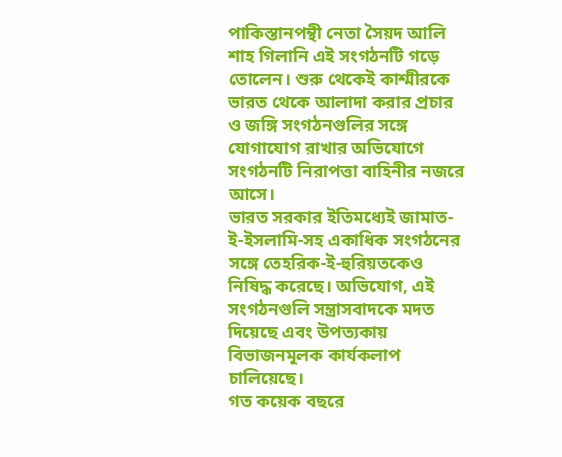পাকিস্তানপন্থী নেতা সৈয়দ আলি শাহ গিলানি এই সংগঠনটি গড়ে তোলেন। শুরু থেকেই কাশ্মীরকে ভারত থেকে আলাদা করার প্রচার ও জঙ্গি সংগঠনগুলির সঙ্গে যোগাযোগ রাখার অভিযোগে সংগঠনটি নিরাপত্তা বাহিনীর নজরে আসে।
ভারত সরকার ইতিমধ্যেই জামাত-ই-ইসলামি-সহ একাধিক সংগঠনের সঙ্গে তেহরিক-ই-হুরিয়তকেও নিষিদ্ধ করেছে। অভিযোগ, এই সংগঠনগুলি সন্ত্রাসবাদকে মদত দিয়েছে এবং উপত্যকায় বিভাজনমূলক কার্যকলাপ চালিয়েছে।
গত কয়েক বছরে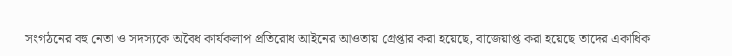সংগঠনের বহু নেতা ও সদস্যকে অবৈধ কার্যকলাপ প্রতিরোধ আইনের আওতায় গ্রেপ্তার করা হয়েছে, বাজেয়াপ্ত করা হয়েছে তাদের একাধিক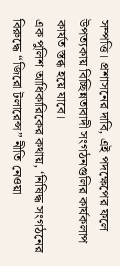সম্পত্তি। প্রশাসনের দাবি, এই পদক্ষেপের ফলে উপত্যকায় বিচ্ছিন্নতাবাদী সংগঠনগুলির কার্যকলাপ কার্যত স্তব্ধ হয়ে যাবে।
এক পুলিশ আধিকারিকের কথায়, ‘নিষিদ্ধ সংগঠনের বিরুদ্ধে “জিরো টলারেন্স” নীতি নেওয়া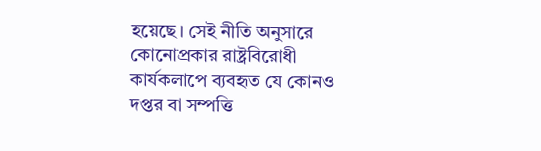হয়েছে। সেই নীতি অনুসারে কোনোপ্রকার রাষ্ট্রবিরোধী কার্যকলাপে ব্যবহৃত যে কোনও দপ্তর বা সম্পত্তি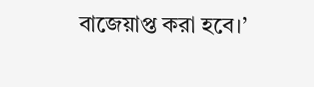বাজেয়াপ্ত করা হবে।’